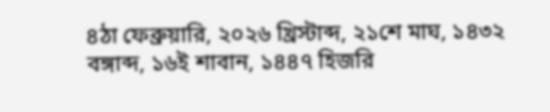৪ঠা ফেব্রুয়ারি, ২০২৬ খ্রিস্টাব্দ, ২১শে মাঘ, ১৪৩২ বঙ্গাব্দ, ১৬ই শাবান, ১৪৪৭ হিজরি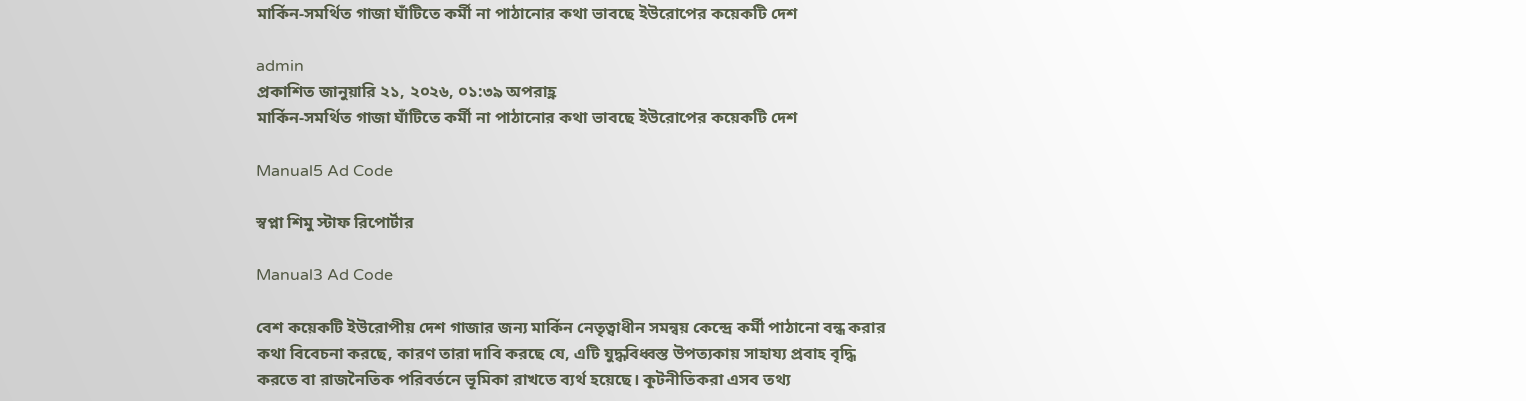মার্কিন-সমর্থিত গাজা ঘাঁটিতে কর্মী না পাঠানোর কথা ভাবছে ইউরোপের কয়েকটি দেশ

admin
প্রকাশিত জানুয়ারি ২১, ২০২৬, ০১:৩৯ অপরাহ্ণ
মার্কিন-সমর্থিত গাজা ঘাঁটিতে কর্মী না পাঠানোর কথা ভাবছে ইউরোপের কয়েকটি দেশ

Manual5 Ad Code

স্বপ্না শিমু স্টাফ রিপোর্টার

Manual3 Ad Code

বেশ কয়েকটি ইউরোপীয় দেশ গাজার জন্য মার্কিন নেতৃত্বাধীন সমন্বয় কেন্দ্রে কর্মী পাঠানো বন্ধ করার কথা বিবেচনা করছে, কারণ তারা দাবি করছে যে, এটি যুদ্ধবিধ্বস্ত উপত্যকায় সাহায্য প্রবাহ বৃদ্ধি করতে বা রাজনৈতিক পরিবর্তনে ভূমিকা রাখতে ব্যর্থ হয়েছে। কূটনীতিকরা এসব তথ্য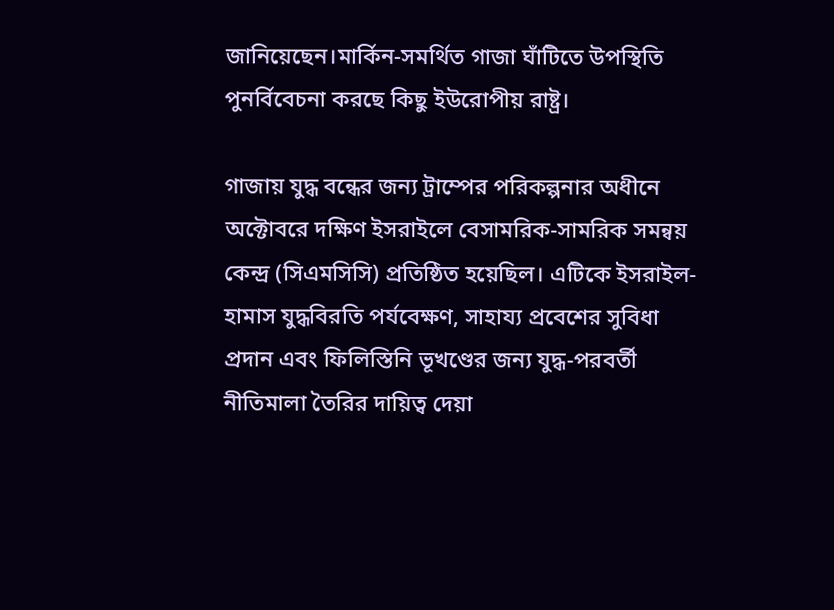জানিয়েছেন।মার্কিন-সমর্থিত গাজা ঘাঁটিতে উপস্থিতি পুনর্বিবেচনা করছে কিছু ইউরোপীয় রাষ্ট্র।

গাজায় যুদ্ধ বন্ধের জন্য ট্রাম্পের পরিকল্পনার অধীনে অক্টোবরে দক্ষিণ ইসরাইলে বেসামরিক-সামরিক সমন্বয় কেন্দ্র (সিএমসিসি) প্রতিষ্ঠিত হয়েছিল। এটিকে ইসরাইল-হামাস যুদ্ধবিরতি পর্যবেক্ষণ, সাহায্য প্রবেশের সুবিধা প্রদান এবং ফিলিস্তিনি ভূখণ্ডের জন্য যুদ্ধ-পরবর্তী নীতিমালা তৈরির দায়িত্ব দেয়া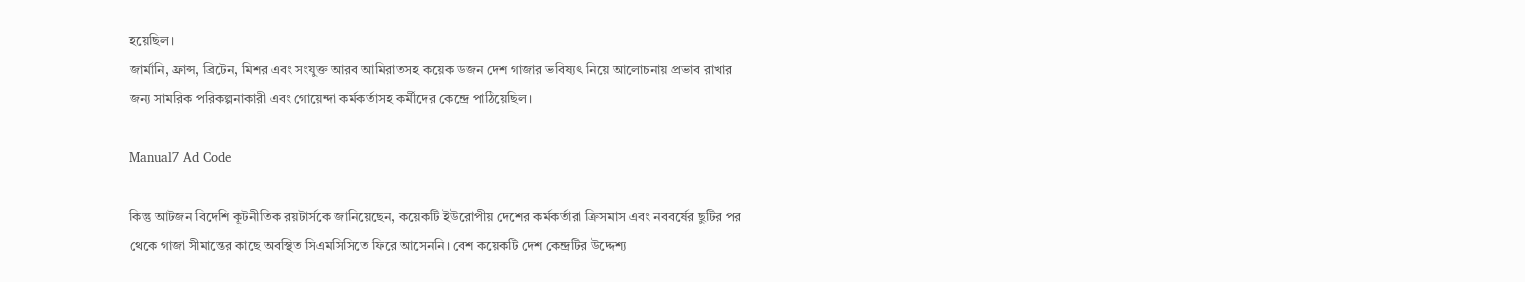হয়েছিল।
জার্মানি, ফ্রান্স, ব্রিটেন, মিশর এবং সংযুক্ত আরব আমিরাতসহ কয়েক ডজন দেশ গাজার ভবিষ্যৎ নিয়ে আলোচনায় প্রভাব রাখার জন্য সামরিক পরিকল্পনাকারী এবং গোয়েন্দা কর্মকর্তাসহ কর্মীদের কেন্দ্রে পাঠিয়েছিল।

Manual7 Ad Code

কিন্তু আটজন বিদেশি কূটনীতিক রয়টার্সকে জানিয়েছেন, কয়েকটি ইউরোপীয় দেশের কর্মকর্তারা ক্রিসমাস এবং নববর্ষের ছুটির পর থেকে গাজা সীমান্তের কাছে অবস্থিত সিএমসিসিতে ফিরে আসেননি। বেশ কয়েকটি দেশ কেন্দ্রটির উদ্দেশ্য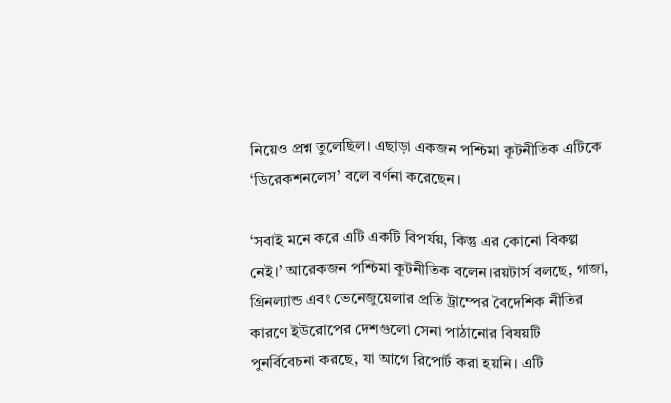নিয়েও প্রশ্ন তুলেছিল। এছাড়া একজন পশ্চিমা কূটনীতিক এটিকে ‘ডিরেকশনলেস’ বলে বর্ণনা করেছেন।

‘সবাই মনে করে এটি একটি বিপর্যয়, কিন্তু এর কোনো বিকল্প নেই।’ আরেকজন পশ্চিমা কূটনীতিক বলেন।রয়টার্স বলছে, গাজা, গ্রিনল্যান্ড এবং ভেনেজুয়েলার প্রতি ট্রাম্পের বৈদেশিক নীতির কারণে ইউরোপের দেশগুলো সেনা পাঠানোর বিষয়টি পুনর্বিবেচনা করছে, যা আগে রিপোর্ট করা হয়নি। এটি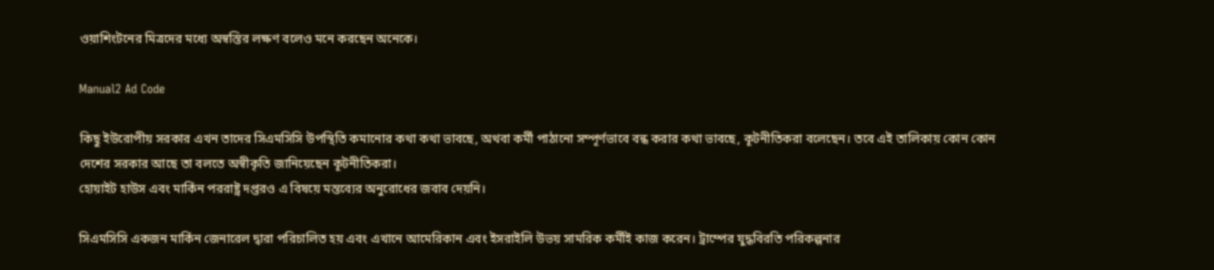ওয়াশিংটনের মিত্রদের মধ্যে অস্বস্তির লক্ষণ বলেও মনে করছেন অনেকে।

Manual2 Ad Code

কিছু ইউরোপীয় সরকার এখন তাদের সিএমসিসি উপস্থিতি কমানোর কথা কথা ভাবছে, অথবা কর্মী পাঠানো সম্পূর্ণভাবে বন্ধ করার কথা ভাবছে, কূটনীতিকরা বলেছেন। তবে এই তালিকায় কোন কোন দেশের সরকার আছে তা বলতে অস্বীকৃতি জানিয়েছেন কূটনীতিকরা।
হোয়াইট হাউস এবং মার্কিন পররাষ্ট্র দপ্তরও এ বিষয়ে মন্তব্যের অনুরোধের জবাব দেয়নি।

সিএমসিসি একজন মার্কিন জেনারেল দ্বারা পরিচালিত হয় এবং এখানে আমেরিকান এবং ইসরাইলি উভয় সামরিক কর্মীই কাজ করেন। ট্রাম্পের যুদ্ধবিরতি পরিকল্পনার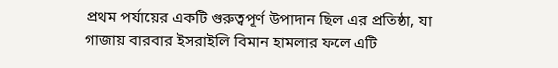প্রথম পর্যায়ের একটি গুরুত্বপূর্ণ উপাদান ছিল এর প্রতিষ্ঠা, যা গাজায় বারবার ইসরাইলি বিমান হামলার ফলে এটি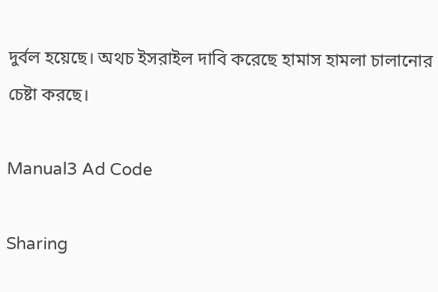দুর্বল হয়েছে। অথচ ইসরাইল দাবি করেছে হামাস হামলা চালানোর চেষ্টা করছে।

Manual3 Ad Code

Sharing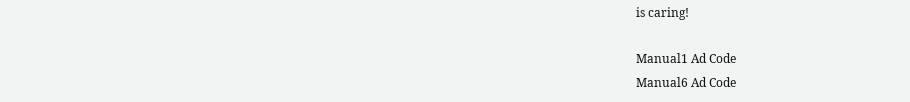is caring!

Manual1 Ad Code
Manual6 Ad Code